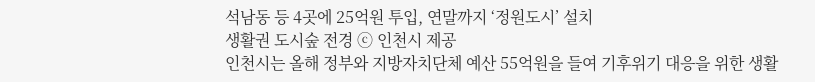석남동 등 4곳에 25억원 투입, 연말까지 ‘정원도시’ 설치
생활권 도시숲 전경 ⓒ 인천시 제공
인천시는 올해 정부와 지방자치단체 예산 55억원을 들여 기후위기 대응을 위한 생활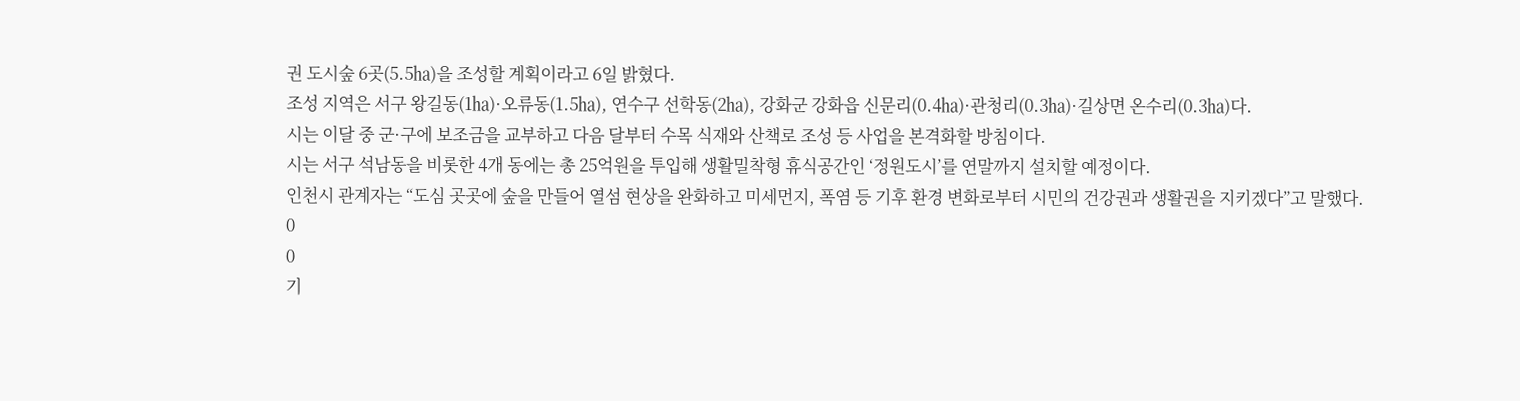권 도시숲 6곳(5.5㏊)을 조성할 계획이라고 6일 밝혔다.
조성 지역은 서구 왕길동(1㏊)·오류동(1.5㏊), 연수구 선학동(2㏊), 강화군 강화읍 신문리(0.4㏊)·관청리(0.3㏊)·길상면 온수리(0.3㏊)다.
시는 이달 중 군·구에 보조금을 교부하고 다음 달부터 수목 식재와 산책로 조성 등 사업을 본격화할 방침이다.
시는 서구 석남동을 비롯한 4개 동에는 총 25억원을 투입해 생활밀착형 휴식공간인 ‘정원도시’를 연말까지 설치할 예정이다.
인천시 관계자는 “도심 곳곳에 숲을 만들어 열섬 현상을 완화하고 미세먼지, 폭염 등 기후 환경 변화로부터 시민의 건강권과 생활권을 지키겠다”고 말했다.
0
0
기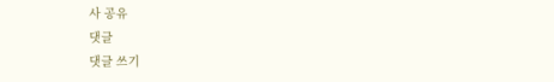사 공유
댓글
댓글 쓰기